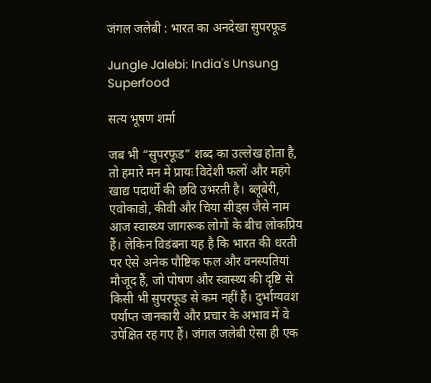जंगल जलेबी : भारत का अनदेखा सुपरफूड

Jungle Jalebi: India's Unsung Superfood

सत्य भूषण शर्मा

जब भी “सुपरफूड” शब्द का उल्लेख होता है, तो हमारे मन में प्रायः विदेशी फलों और महंगे खाद्य पदार्थों की छवि उभरती है। ब्लूबेरी, एवोकाडो, कीवी और चिया सीड्स जैसे नाम आज स्वास्थ्य जागरूक लोगों के बीच लोकप्रिय हैं। लेकिन विडंबना यह है कि भारत की धरती पर ऐसे अनेक पौष्टिक फल और वनस्पतियां मौजूद हैं, जो पोषण और स्वास्थ्य की दृष्टि से किसी भी सुपरफूड से कम नहीं हैं। दुर्भाग्यवश पर्याप्त जानकारी और प्रचार के अभाव में वे उपेक्षित रह गए हैं। जंगल जलेबी ऐसा ही एक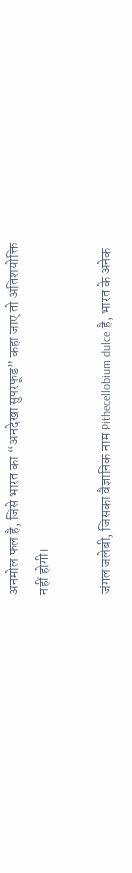अनमोल फल है, जिसे भारत का “अनदेखा सुपरफूड” कहा जाए तो अतिशयोक्ति नहीं होगी।

जंगल जलेबी, जिसका वैज्ञानिक नाम Pithecellobium dulce है, भारत के अनेक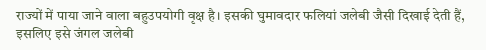राज्यों में पाया जाने वाला बहुउपयोगी वृक्ष है। इसकी घुमावदार फलियां जलेबी जैसी दिखाई देती हैं, इसलिए इसे जंगल जलेबी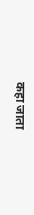कहा जाता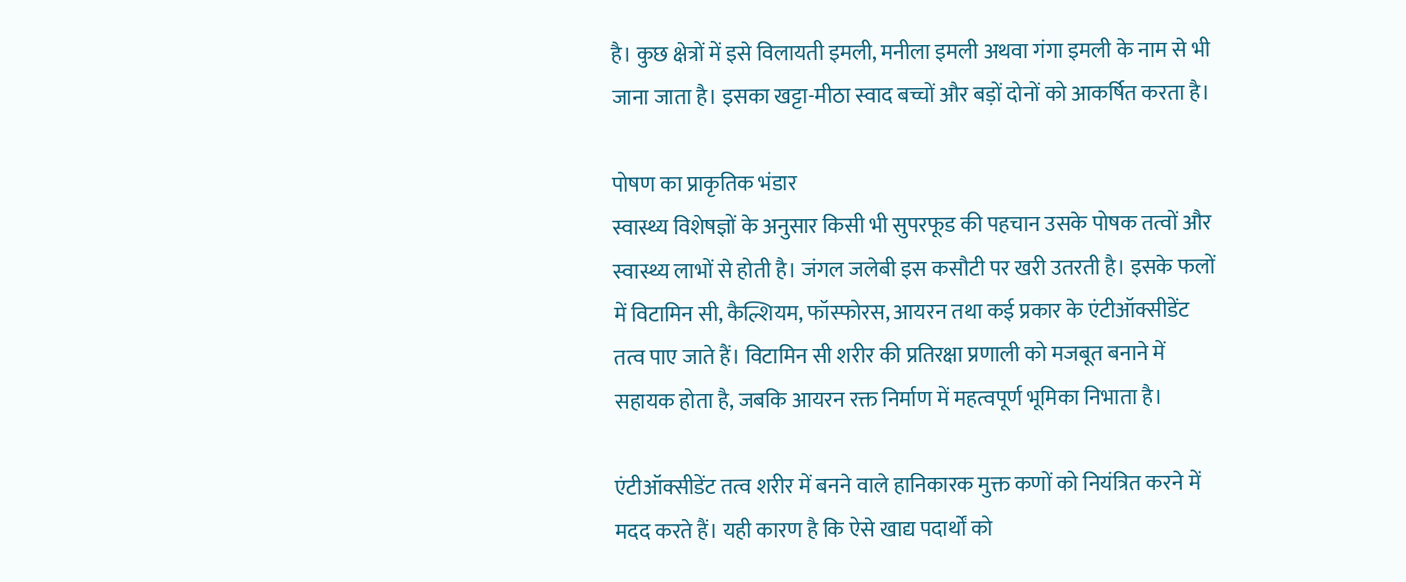है। कुछ क्षेत्रों में इसे विलायती इमली, मनीला इमली अथवा गंगा इमली के नाम से भी जाना जाता है। इसका खट्टा-मीठा स्वाद बच्चों और बड़ों दोनों को आकर्षित करता है।

पोषण का प्राकृतिक भंडार
स्वास्थ्य विशेषज्ञों के अनुसार किसी भी सुपरफूड की पहचान उसके पोषक तत्वों और स्वास्थ्य लाभों से होती है। जंगल जलेबी इस कसौटी पर खरी उतरती है। इसके फलों में विटामिन सी, कैल्शियम, फॉस्फोरस, आयरन तथा कई प्रकार के एंटीऑक्सीडेंट तत्व पाए जाते हैं। विटामिन सी शरीर की प्रतिरक्षा प्रणाली को मजबूत बनाने में सहायक होता है, जबकि आयरन रक्त निर्माण में महत्वपूर्ण भूमिका निभाता है।

एंटीऑक्सीडेंट तत्व शरीर में बनने वाले हानिकारक मुक्त कणों को नियंत्रित करने में मदद करते हैं। यही कारण है कि ऐसे खाद्य पदार्थों को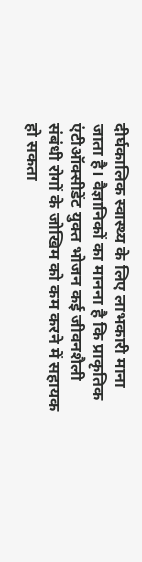दीर्घकालिक स्वास्थ्य के लिए लाभकारी माना जाता है। वैज्ञानिकों का मानना है कि प्राकृतिक एंटीऑक्सीडेंट युक्त भोजन कई जीवनशैली संबंधी रोगों के जोखिम को कम करने में सहायक हो सकता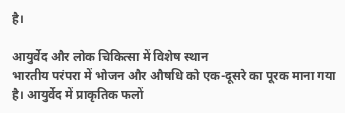है।

आयुर्वेद और लोक चिकित्सा में विशेष स्थान
भारतीय परंपरा में भोजन और औषधि को एक-दूसरे का पूरक माना गया है। आयुर्वेद में प्राकृतिक फलों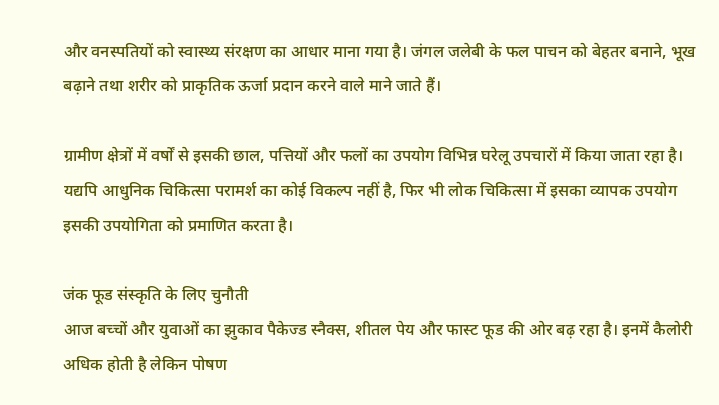और वनस्पतियों को स्वास्थ्य संरक्षण का आधार माना गया है। जंगल जलेबी के फल पाचन को बेहतर बनाने, भूख बढ़ाने तथा शरीर को प्राकृतिक ऊर्जा प्रदान करने वाले माने जाते हैं।

ग्रामीण क्षेत्रों में वर्षों से इसकी छाल, पत्तियों और फलों का उपयोग विभिन्न घरेलू उपचारों में किया जाता रहा है। यद्यपि आधुनिक चिकित्सा परामर्श का कोई विकल्प नहीं है, फिर भी लोक चिकित्सा में इसका व्यापक उपयोग इसकी उपयोगिता को प्रमाणित करता है।

जंक फूड संस्कृति के लिए चुनौती
आज बच्चों और युवाओं का झुकाव पैकेज्ड स्नैक्स, शीतल पेय और फास्ट फूड की ओर बढ़ रहा है। इनमें कैलोरी अधिक होती है लेकिन पोषण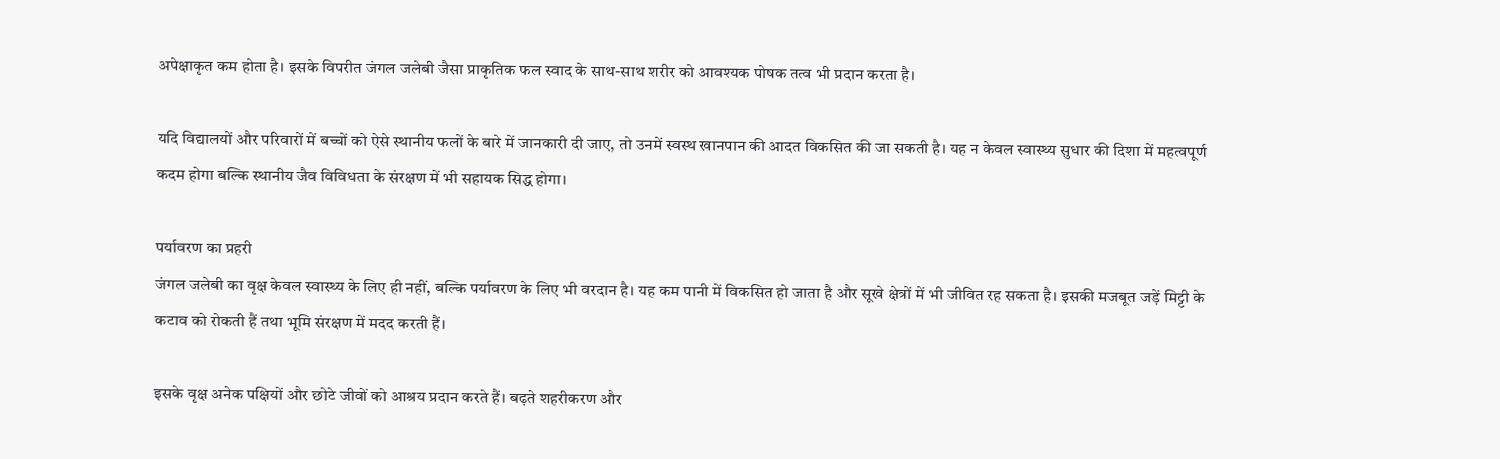अपेक्षाकृत कम होता है। इसके विपरीत जंगल जलेबी जैसा प्राकृतिक फल स्वाद के साथ-साथ शरीर को आवश्यक पोषक तत्व भी प्रदान करता है।

यदि विद्यालयों और परिवारों में बच्चों को ऐसे स्थानीय फलों के बारे में जानकारी दी जाए, तो उनमें स्वस्थ खानपान की आदत विकसित की जा सकती है। यह न केवल स्वास्थ्य सुधार की दिशा में महत्वपूर्ण कदम होगा बल्कि स्थानीय जैव विविधता के संरक्षण में भी सहायक सिद्ध होगा।

पर्यावरण का प्रहरी
जंगल जलेबी का वृक्ष केवल स्वास्थ्य के लिए ही नहीं, बल्कि पर्यावरण के लिए भी वरदान है। यह कम पानी में विकसित हो जाता है और सूखे क्षेत्रों में भी जीवित रह सकता है। इसकी मजबूत जड़ें मिट्टी के कटाव को रोकती हैं तथा भूमि संरक्षण में मदद करती हैं।

इसके वृक्ष अनेक पक्षियों और छोटे जीवों को आश्रय प्रदान करते हैं। बढ़ते शहरीकरण और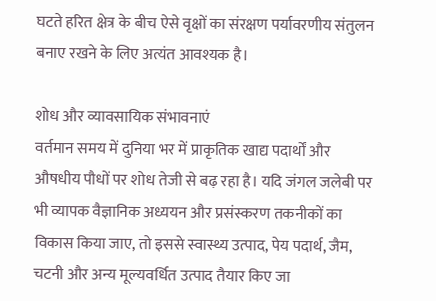घटते हरित क्षेत्र के बीच ऐसे वृक्षों का संरक्षण पर्यावरणीय संतुलन बनाए रखने के लिए अत्यंत आवश्यक है।

शोध और व्यावसायिक संभावनाएं
वर्तमान समय में दुनिया भर में प्राकृतिक खाद्य पदार्थों और औषधीय पौधों पर शोध तेजी से बढ़ रहा है। यदि जंगल जलेबी पर भी व्यापक वैज्ञानिक अध्ययन और प्रसंस्करण तकनीकों का विकास किया जाए, तो इससे स्वास्थ्य उत्पाद, पेय पदार्थ, जैम, चटनी और अन्य मूल्यवर्धित उत्पाद तैयार किए जा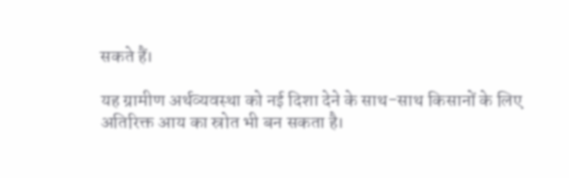सकते हैं।

यह ग्रामीण अर्थव्यवस्था को नई दिशा देने के साथ-साथ किसानों के लिए अतिरिक्त आय का स्रोत भी बन सकता है।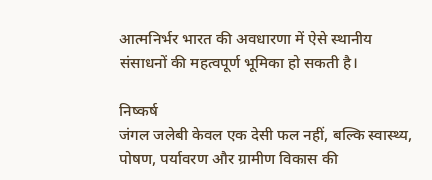आत्मनिर्भर भारत की अवधारणा में ऐसे स्थानीय संसाधनों की महत्वपूर्ण भूमिका हो सकती है।

निष्कर्ष
जंगल जलेबी केवल एक देसी फल नहीं, बल्कि स्वास्थ्य, पोषण, पर्यावरण और ग्रामीण विकास की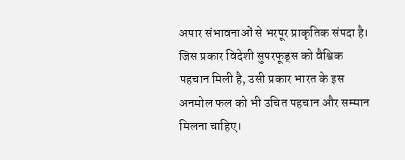अपार संभावनाओं से भरपूर प्राकृतिक संपदा है। जिस प्रकार विदेशी सुपरफूड्स को वैश्विक पहचान मिली है, उसी प्रकार भारत के इस अनमोल फल को भी उचित पहचान और सम्मान मिलना चाहिए।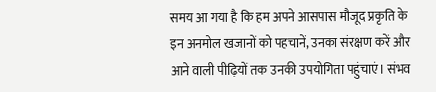समय आ गया है कि हम अपने आसपास मौजूद प्रकृति के इन अनमोल खजानों को पहचानें, उनका संरक्षण करें और आने वाली पीढ़ियों तक उनकी उपयोगिता पहुंचाएं। संभव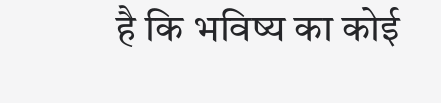है कि भविष्य का कोई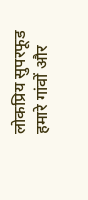लोकप्रिय सुपरफूड हमारे गांवों और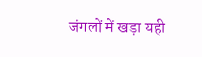जंगलों में खड़ा यही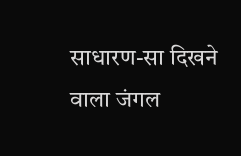साधारण-सा दिखने वाला जंगल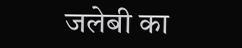जलेबी का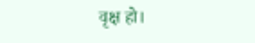वृक्ष हो।